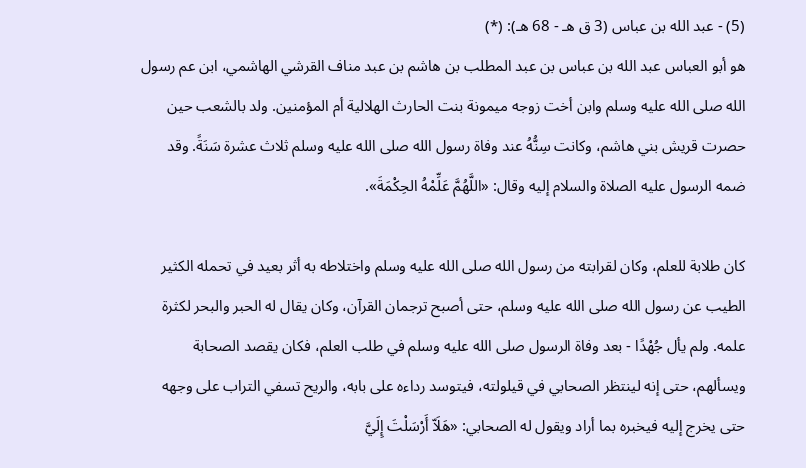(5) - عبد الله بن عباس (3 ق هـ - 68 هـ): (*)
هو أبو العباس عبد الله بن عباس بن عبد المطلب بن هاشم بن عبد مناف القرشي الهاشمي، ابن عم رسول الله صلى الله عليه وسلم وابن أخت زوجه ميمونة بنت الحارث الهلالية أم المؤمنين. ولد بالشعب حين حصرت قريش بني هاشم، وكانت سِنُّهُ عند وفاة رسول الله صلى الله عليه وسلم ثلاث عشرة سَنَةً. وقد ضمه الرسول عليه الصلاة والسلام إليه وقال: «اللَّهُمَّ عَلِّمْهُ الحِكْمَةَ».

كان طلابة للعلم، وكان لقرابته من رسول الله صلى الله عليه وسلم واختلاطه به أثر بعيد في تحمله الكثير الطيب عن رسول الله صلى الله عليه وسلم، حتى أصبح ترجمان القرآن، وكان يقال له الحبر والبحر لكثرة علمه. ولم يأل جُهْدًا - بعد وفاة الرسول صلى الله عليه وسلم في طلب العلم، فكان يقصد الصحابة ويسألهم، حتى إنه لينتظر الصحابي في قيلولته، فيتوسد رداءه على بابه، والريح تسفي التراب على وجهه حتى يخرج إليه فيخبره بما أراد ويقول له الصحابي: «هَلَاّ أَرْسَلْتَ إِلَيَّ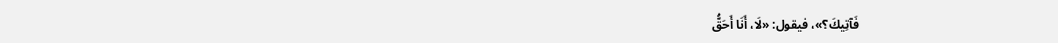فَآتِيكَ؟»، فيقول: «لَا، أَنَا أَحَقُّ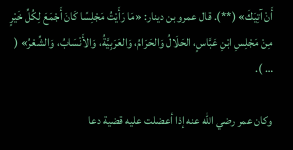أَنْ آتِيَكَ» (**). قال عمرو بن دينار: «مَا رَأَيْتُ مَجْلِسًا كَانَ أَجْمَعَ لِكُلِّ خَيْرٍ مِنْ مَجْلِسِ ابْنِ عَبَّاسٍ، الحَلَالُ وَالحَرَامُ، وَالعَرَبِيَّةُ، وَالأَنْسَابُ، وَالشِّعْرُ» ( … ).

وكان عمر رضي الله عنه إذا أعضلت عليه قضية دعا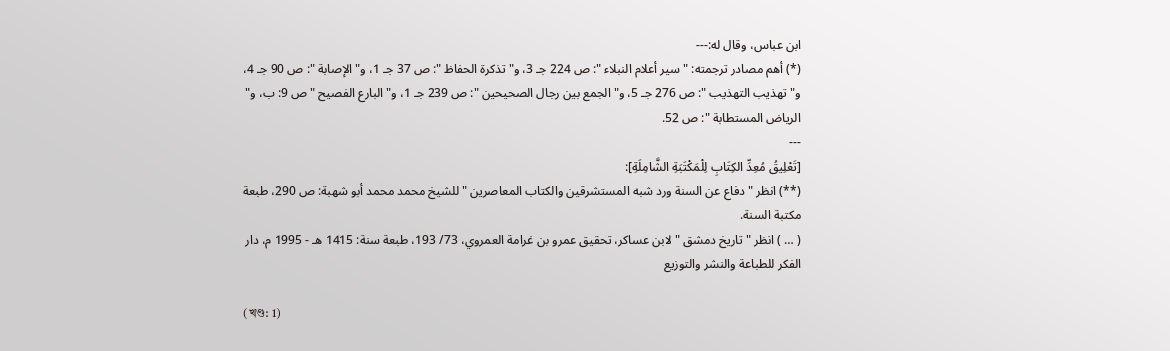ابن عباس، وقال له:---
(*) أهم مصادر ترجمته: " سير أعلام النبلاء ": ص 224 جـ 3، و" تذكرة الحفاظ ": ص 37 جـ 1، و" الإصابة ": ص 90 جـ 4، و" تهذيب التهذيب ": ص 276 جـ 5، و" الجمع بين رجال الصحيحين ": ص 239 جـ 1، و" البارع الفصيح " ص 9: ب، و" الرياض المستطابة ": ص 52.
---
[تَعْلِيقُ مُعِدِّ الكِتَابِ لِلْمَكْتَبَةِ الشَّامِلَةِ]:
(**) انظر " دفاع عن السنة ورد شبه المستشرقين والكتاب المعاصرين " للشيخ محمد محمد أبو شهبة: ص 290، طبعة مكتبة السنة.
( … ) انظر " تاريخ دمشق " لابن عساكر، تحقيق عمرو بن غرامة العمروي، 73/ 193، طبعة سنة: 1415 هـ - 1995 م، دار الفكر للطباعة والنشر والتوزيع

(খণ্ড: 1)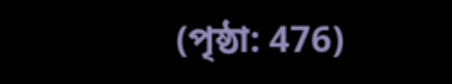(পৃষ্ঠা: 476)